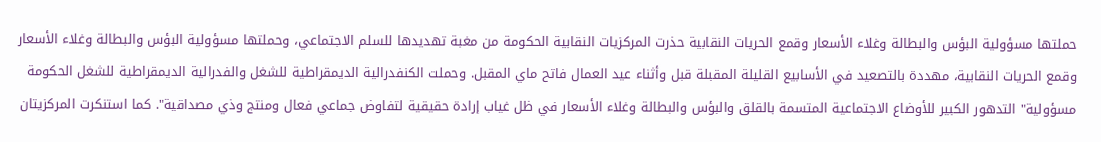حملتها مسؤولية البؤس والبطالة وغلاء الأسعار وقمع الحريات النقابية حذرت المركزيات النقابية الحكومة من مغبة تهديدها للسلم الاجتماعي، وحملتها مسؤولية البؤس والبطالة وغلاء الأسعار وقمع الحريات النقابية، مهددة بالتصعيد في الأسابيع القليلة المقبلة قبل وأثناء عيد العمال فاتح ماي المقبل. وحملت الكنفدرالية الديمقراطية للشغل والفدرالية الديمقراطية للشغل الحكومة مسؤولية" التدهور الكبير للأوضاع الاجتماعية المتسمة بالقلق والبؤس والبطالة وغلاء الأسعار في ظل غياب إرادة حقيقية لتفاوض جماعي فعال ومنتج وذي مصداقية". كما استنكرت المركزيتان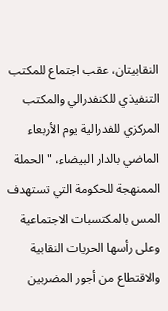النقابيتان، عقب اجتماع للمكتب التنفيذي للكنفدرالي والمكتب المركزي للفدرالية يوم الأربعاء الماضي بالدار البيضاء، "الحملة الممنهجة للحكومة التي تستهدف المس بالمكتسبات الاجتماعية وعلى رأسها الحريات النقابية والاقتطاع من أجور المضربين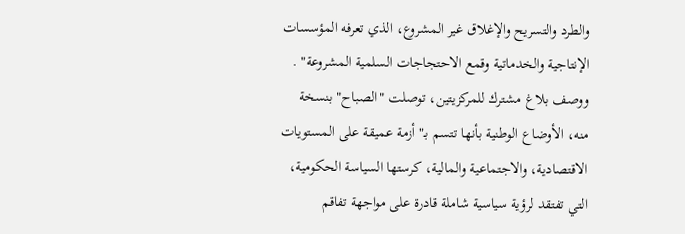والطرد والتسريح والإغلاق غير المشروع، الذي تعرفه المؤسسات الإنتاجية والخدماتية وقمع الاحتجاجات السلمية المشروعة" . ووصف بلاغ مشترك للمركزيتين، توصلت "الصباح" بنسخة منه، الأوضاع الوطنية بأنها تتسم بـ" أزمة عميقة على المستويات الاقتصادية، والاجتماعية والمالية، كرستها السياسة الحكومية، التي تفتقد لرؤية سياسية شاملة قادرة على مواجهة تفاقم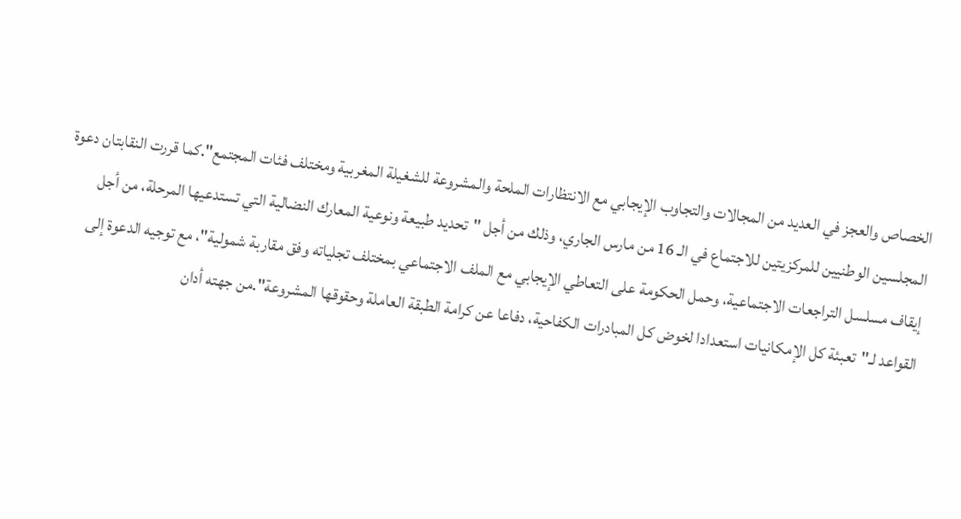الخصاص والعجز في العديد من المجالات والتجاوب الإيجابي مع الانتظارات الملحة والمشروعة للشغيلة المغربية ومختلف فئات المجتمع".كما قررت النقابتان دعوة المجلسين الوطنيين للمركزيتين للاجتماع في الـ 16 من مارس الجاري، وذلك من أجل "تحديد طبيعة ونوعية المعارك النضالية التي تستدعيها المرحلة، من أجل إيقاف مسلسل التراجعات الاجتماعية، وحمل الحكومة على التعاطي الإيجابي مع الملف الاجتماعي بمختلف تجلياته وفق مقاربة شمولية"، مع توجيه الدعوة إلى القواعد لـ"تعبئة كل الإمكانيات استعدادا لخوض كل المبادرات الكفاحية، دفاعا عن كرامة الطبقة العاملة وحقوقها المشروعة".من جهته أدان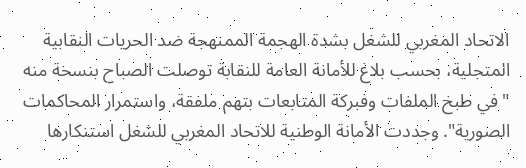الاتحاد المغربي للشغل بشدة الهجمة الممنهجة ضد الحريات النقابية المتجلية، بحسب بلاغ للأمانة العامة للنقابة توصلت الصباح بنسخة منه "في طبخ الملفات وفبركة المتابعات بتهم ملفقة، واستمرار المحاكمات الصورية". وجددت الأمانة الوطنية للاتحاد المغربي للشغل استنكارها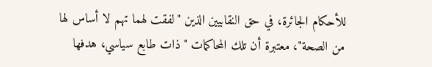للأحكام الجائرة، في حق النقابيين الذين "لفقت لهما تهم لا أساس لها من الصحة"، معتبرة أن تلك المحاكمات "ذات طابع سياسي، هدفها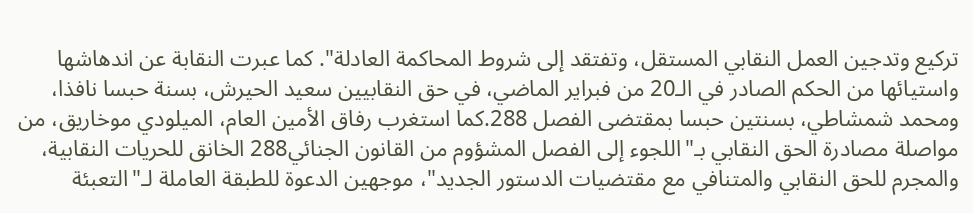تركيع وتدجين العمل النقابي المستقل، وتفتقد إلى شروط المحاكمة العادلة". كما عبرت النقابة عن اندهاشها واستيائها من الحكم الصادر في الـ20 من فبراير الماضي، في حق النقابيين سعيد الحيرش، بسنة حبسا نافذا، ومحمد شمشاطي، بسنتين حبسا بمقتضى الفصل 288.كما استغرب رفاق الأمين العام، الميلودي موخاريق، من مواصلة مصادرة الحق النقابي بـ"اللجوء إلى الفصل المشؤوم من القانون الجنائي288 الخانق للحريات النقابية، والمجرم للحق النقابي والمتنافي مع مقتضيات الدستور الجديد"، موجهين الدعوة للطبقة العاملة لـ"التعبئة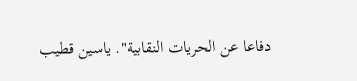دفاعا عن الحريات النقابية". ياسين قطيب